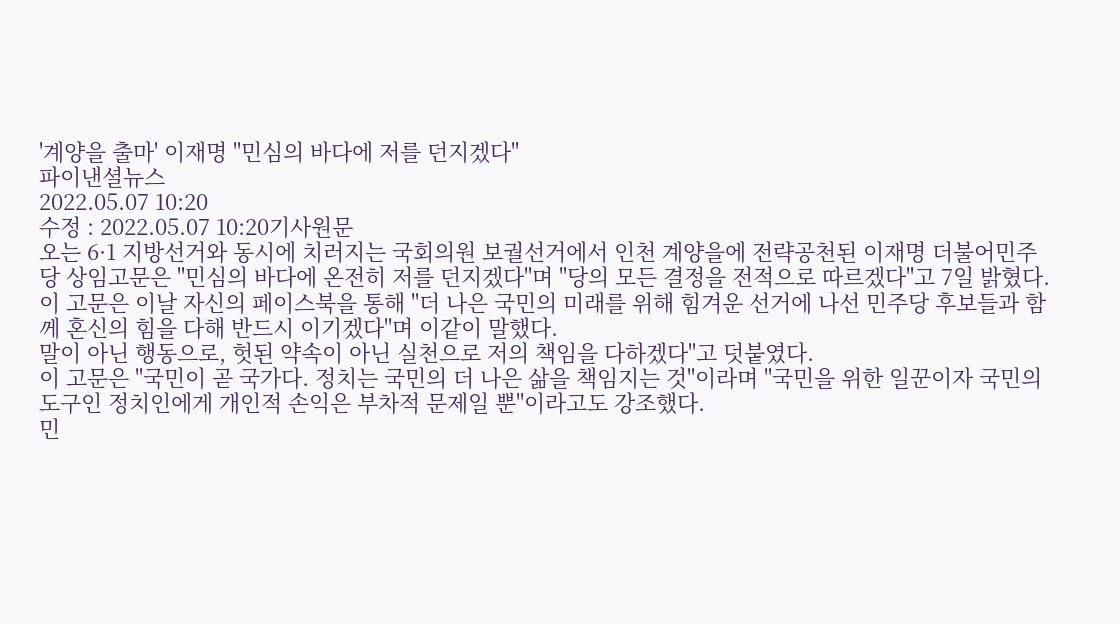'계양을 출마' 이재명 "민심의 바다에 저를 던지겠다"
파이낸셜뉴스
2022.05.07 10:20
수정 : 2022.05.07 10:20기사원문
오는 6·1 지방선거와 동시에 치러지는 국회의원 보궐선거에서 인천 계양을에 전략공천된 이재명 더불어민주당 상임고문은 "민심의 바다에 온전히 저를 던지겠다"며 "당의 모든 결정을 전적으로 따르겠다"고 7일 밝혔다.
이 고문은 이날 자신의 페이스북을 통해 "더 나은 국민의 미래를 위해 힘겨운 선거에 나선 민주당 후보들과 함께 혼신의 힘을 다해 반드시 이기겠다"며 이같이 말했다.
말이 아닌 행동으로, 헛된 약속이 아닌 실천으로 저의 책임을 다하겠다"고 덧붙였다.
이 고문은 "국민이 곧 국가다. 정치는 국민의 더 나은 삶을 책임지는 것"이라며 "국민을 위한 일꾼이자 국민의 도구인 정치인에게 개인적 손익은 부차적 문제일 뿐"이라고도 강조했다.
민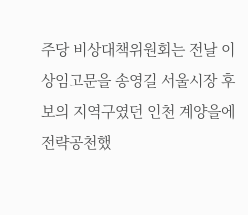주당 비상대책위원회는 전날 이 상임고문을 송영길 서울시장 후보의 지역구였던 인천 계양을에 전략공천했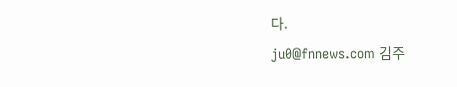다.
ju0@fnnews.com 김주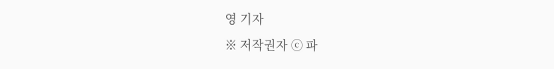영 기자
※ 저작권자 ⓒ 파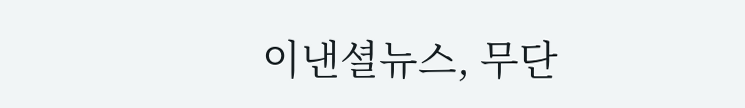이낸셜뉴스, 무단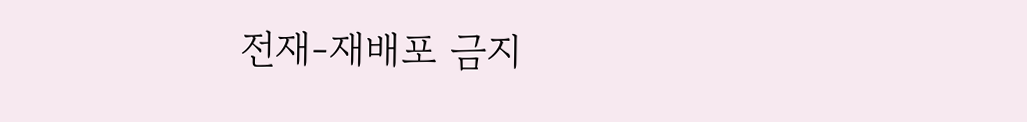전재-재배포 금지